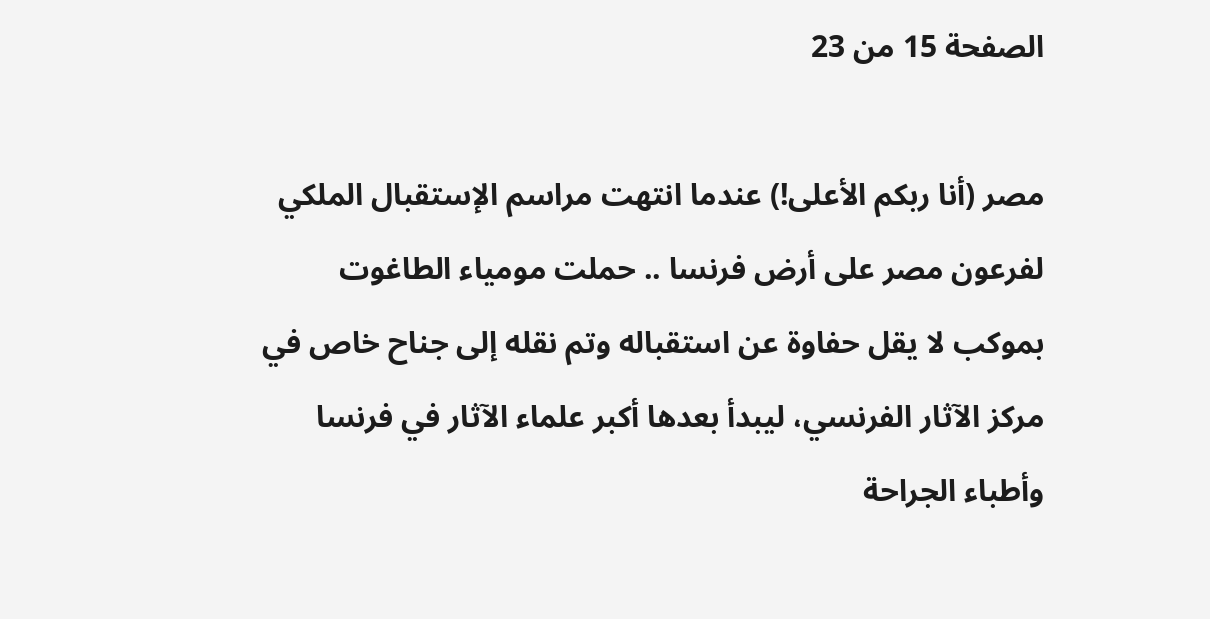الصفحة 15 من 23

مصر (أنا ربكم الأعلى!) عندما انتهت مراسم الإستقبال الملكي لفرعون مصر على أرض فرنسا .. حملت مومياء الطاغوت بموكب لا يقل حفاوة عن استقباله وتم نقله إلى جناح خاص في مركز الآثار الفرنسي، ليبدأ بعدها أكبر علماء الآثار في فرنسا وأطباء الجراحة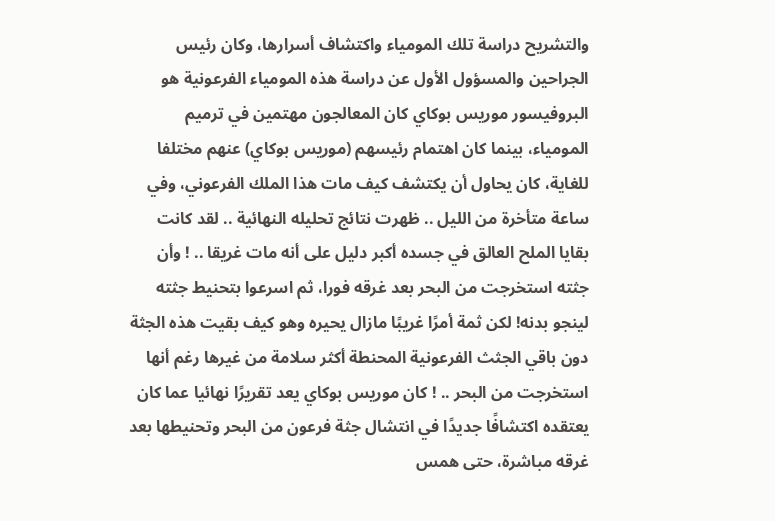والتشريح دراسة تلك المومياء واكتشاف أسرارها، وكان رئيس الجراحين والمسؤول الأول عن دراسة هذه المومياء الفرعونية هو البروفيسور موريس بوكاي كان المعالجون مهتمين في ترميم المومياء، بينما كان اهتمام رئيسهم (موريس بوكاي) عنهم مختلفا للغاية، كان يحاول أن يكتشف كيف مات هذا الملك الفرعوني، وفي ساعة متأخرة من الليل .. ظهرت نتائج تحليله النهائية .. لقد كانت بقايا الملح العالق في جسده أكبر دليل على أنه مات غريقا .. ! وأن جثته استخرجت من البحر بعد غرقه فورا، ثم اسرعوا بتحنيط جثته لينجو بدنه! لكن ثمة أمرًا غريبًا مازال يحيره وهو كيف بقيت هذه الجثة دون باقي الجثث الفرعونية المحنطة أكثر سلامة من غيرها رغم أنها استخرجت من البحر .. ! كان موريس بوكاي يعد تقريرًا نهائيا عما كان يعتقده اكتشافًا جديدًا في انتشال جثة فرعون من البحر وتحنيطها بعد غرقه مباشرة، حتى همس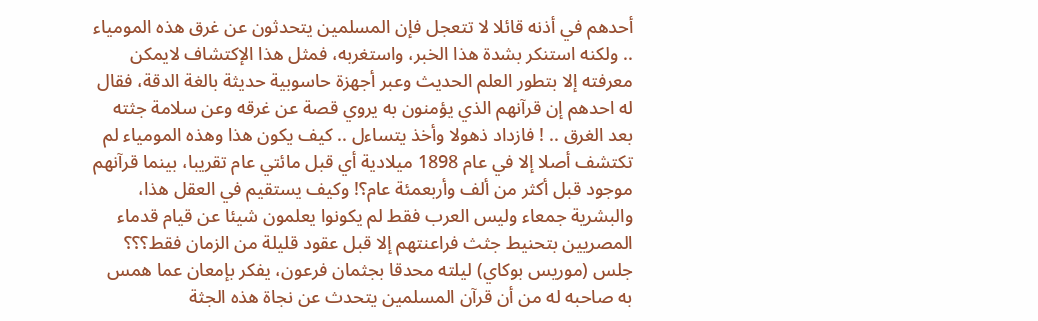أحدهم في أذنه قائلا لا تتعجل فإن المسلمين يتحدثون عن غرق هذه المومياء .. ولكنه استنكر بشدة هذا الخبر، واستغربه، فمثل هذا الإكتشاف لايمكن معرفته إلا بتطور العلم الحديث وعبر أجهزة حاسوبية حديثة بالغة الدقة، فقال له احدهم إن قرآنهم الذي يؤمنون به يروي قصة عن غرقه وعن سلامة جثته بعد الغرق .. ! فازداد ذهولا وأخذ يتساءل .. كيف يكون هذا وهذه المومياء لم تكتشف أصلا إلا في عام 1898 ميلادية أي قبل مائتي عام تقريبا، بينما قرآنهم موجود قبل أكثر من ألف وأربعمئة عام؟! وكيف يستقيم في العقل هذا، والبشرية جمعاء وليس العرب فقط لم يكونوا يعلمون شيئا عن قيام قدماء المصريين بتحنيط جثث فراعنتهم إلا قبل عقود قليلة من الزمان فقط؟؟؟ جلس (موريس بوكاي) ليلته محدقا بجثمان فرعون، يفكر بإمعان عما همس به صاحبه له من أن قرآن المسلمين يتحدث عن نجاة هذه الجثة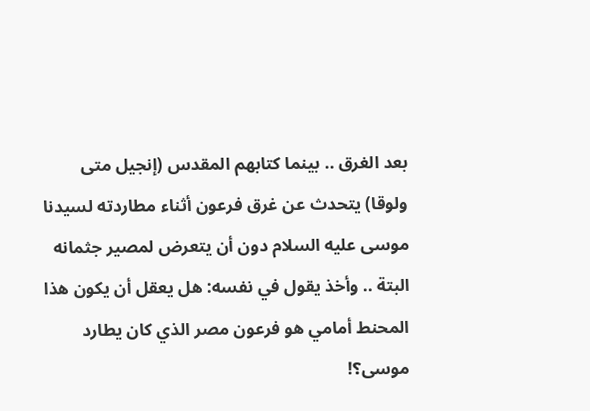بعد الغرق .. بينما كتابهم المقدس (إنجيل متى ولوقا) يتحدث عن غرق فرعون أثناء مطاردته لسيدنا موسى عليه السلام دون أن يتعرض لمصير جثمانه البتة .. وأخذ يقول في نفسه: هل يعقل أن يكون هذا المحنط أمامي هو فرعون مصر الذي كان يطارد موسى؟!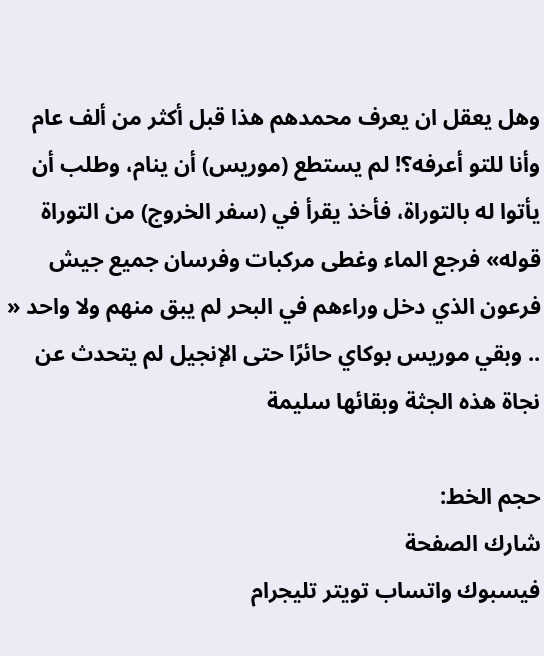وهل يعقل ان يعرف محمدهم هذا قبل أكثر من ألف عام وأنا للتو أعرفه؟! لم يستطع (موريس) أن ينام، وطلب أن يأتوا له بالتوراة، فأخذ يقرأ في (سفر الخروج) من التوراة قوله» فرجع الماء وغطى مركبات وفرسان جميع جيش فرعون الذي دخل وراءهم في البحر لم يبق منهم ولا واحد « .. وبقي موريس بوكاي حائرًا حتى الإنجيل لم يتحدث عن نجاة هذه الجثة وبقائها سليمة

حجم الخط:
شارك الصفحة
فيسبوك واتساب تويتر تليجرام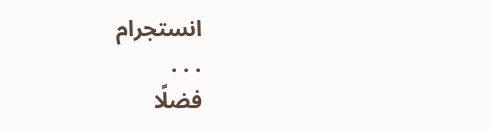انستجرام
. . .
فضلًا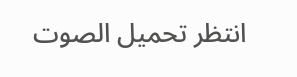انتظر تحميل الصوت